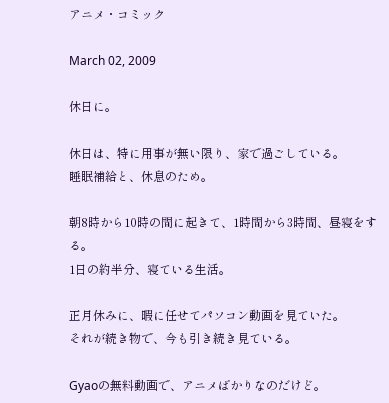アニメ・コミック

March 02, 2009

休日に。

休日は、特に用事が無い限り、家で過ごしている。
睡眠補給と、休息のため。

朝8時から10時の間に起きて、1時間から3時間、昼寝をする。
1日の約半分、寝ている生活。

正月休みに、暇に任せてパソコン動画を見ていた。
それが続き物で、今も引き続き見ている。

Gyaoの無料動画で、アニメばかりなのだけど。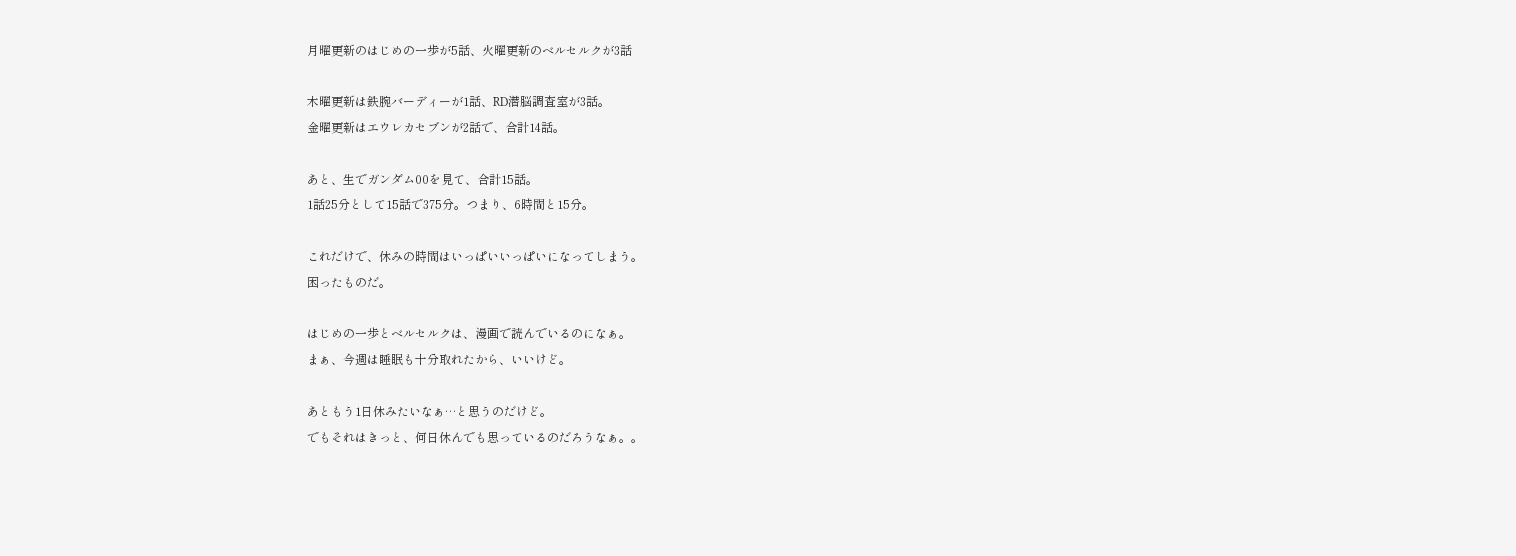月曜更新のはじめの一歩が5話、火曜更新のベルセルクが3話

木曜更新は鉄腕バーディーが1話、RD潜脳調査室が3話。
金曜更新はエウレカセブンが2話で、合計14話。

あと、生でガンダム00を見て、合計15話。
1話25分として15話で375分。つまり、6時間と15分。

これだけで、休みの時間はいっぱいいっぱいになってしまう。
困ったものだ。

はじめの一歩とベルセルクは、漫画で読んでいるのになぁ。
まぁ、今週は睡眠も十分取れたから、いいけど。

あともう1日休みたいなぁ…と思うのだけど。
でもそれはきっと、何日休んでも思っているのだろうなぁ。。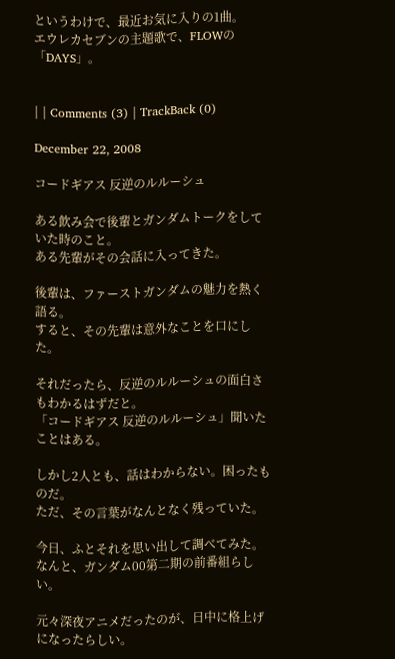というわけで、最近お気に入りの1曲。
エウレカセブンの主題歌で、FLOWの「DAYS」。


| | Comments (3) | TrackBack (0)

December 22, 2008

コードギアス 反逆のルルーシュ

ある飲み会で後輩とガンダムトークをしていた時のこと。
ある先輩がその会話に入ってきた。

後輩は、ファーストガンダムの魅力を熱く語る。
すると、その先輩は意外なことを口にした。

それだったら、反逆のルルーシュの面白さもわかるはずだと。
「コードギアス 反逆のルルーシュ」聞いたことはある。

しかし2人とも、話はわからない。困ったものだ。
ただ、その言葉がなんとなく残っていた。

今日、ふとそれを思い出して調べてみた。
なんと、ガンダム00第二期の前番組らしい。

元々深夜アニメだったのが、日中に格上げになったらしい。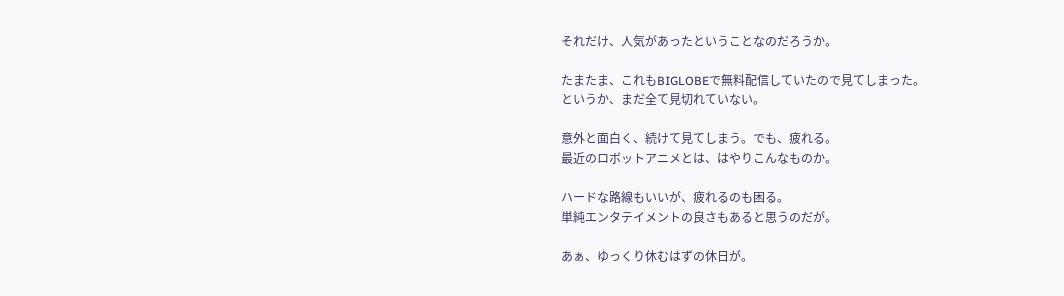それだけ、人気があったということなのだろうか。

たまたま、これもBIGLOBEで無料配信していたので見てしまった。
というか、まだ全て見切れていない。

意外と面白く、続けて見てしまう。でも、疲れる。
最近のロボットアニメとは、はやりこんなものか。

ハードな路線もいいが、疲れるのも困る。
単純エンタテイメントの良さもあると思うのだが。

あぁ、ゆっくり休むはずの休日が。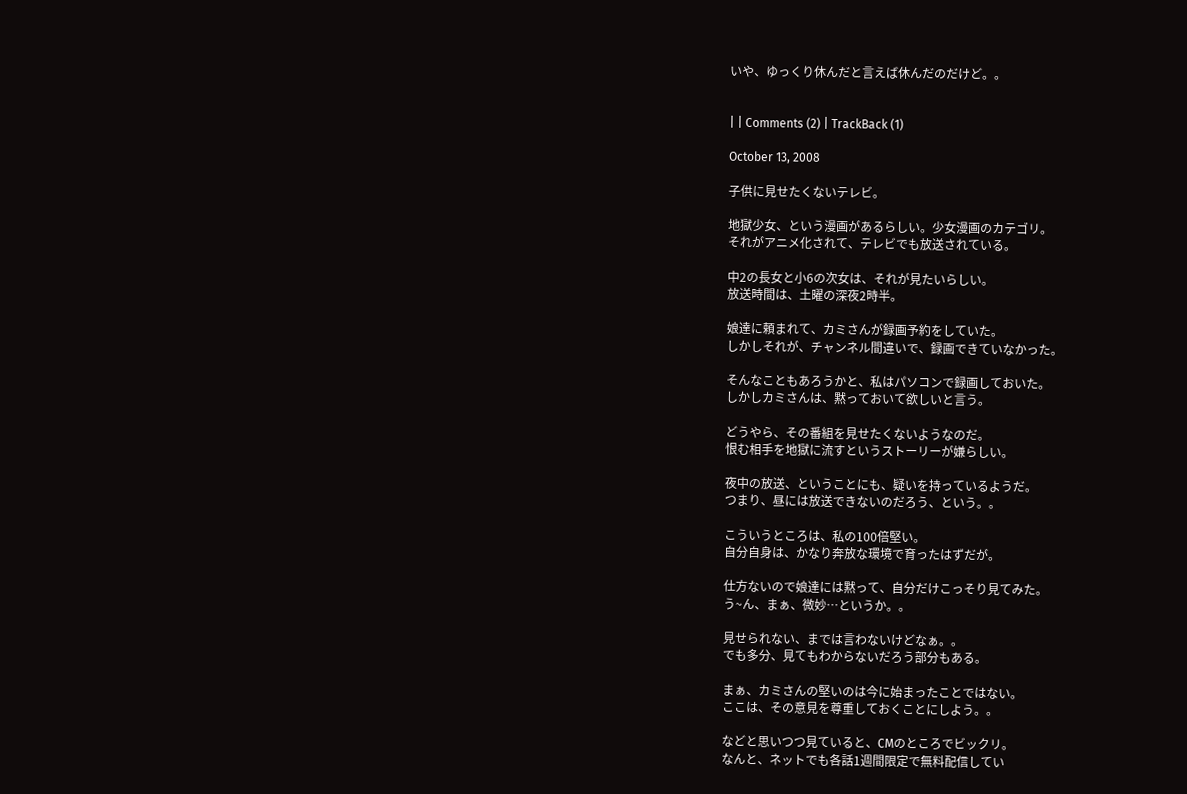いや、ゆっくり休んだと言えば休んだのだけど。。


| | Comments (2) | TrackBack (1)

October 13, 2008

子供に見せたくないテレビ。

地獄少女、という漫画があるらしい。少女漫画のカテゴリ。
それがアニメ化されて、テレビでも放送されている。

中2の長女と小6の次女は、それが見たいらしい。
放送時間は、土曜の深夜2時半。

娘達に頼まれて、カミさんが録画予約をしていた。
しかしそれが、チャンネル間違いで、録画できていなかった。

そんなこともあろうかと、私はパソコンで録画しておいた。
しかしカミさんは、黙っておいて欲しいと言う。

どうやら、その番組を見せたくないようなのだ。
恨む相手を地獄に流すというストーリーが嫌らしい。

夜中の放送、ということにも、疑いを持っているようだ。
つまり、昼には放送できないのだろう、という。。

こういうところは、私の100倍堅い。
自分自身は、かなり奔放な環境で育ったはずだが。

仕方ないので娘達には黙って、自分だけこっそり見てみた。
う~ん、まぁ、微妙…というか。。

見せられない、までは言わないけどなぁ。。
でも多分、見てもわからないだろう部分もある。

まぁ、カミさんの堅いのは今に始まったことではない。
ここは、その意見を尊重しておくことにしよう。。

などと思いつつ見ていると、CMのところでビックリ。
なんと、ネットでも各話1週間限定で無料配信してい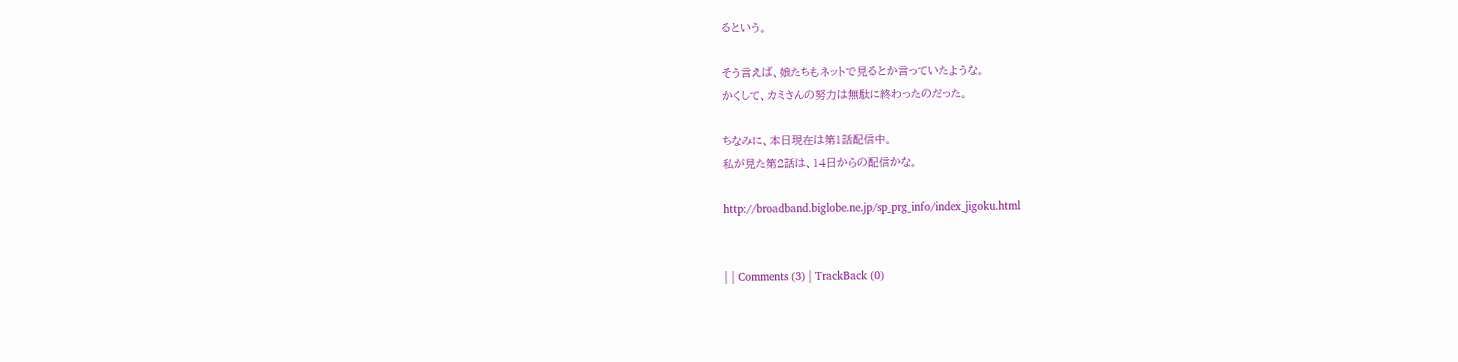るという。

そう言えば、娘たちもネットで見るとか言っていたような。
かくして、カミさんの努力は無駄に終わったのだった。

ちなみに、本日現在は第1話配信中。
私が見た第2話は、14日からの配信かな。

http://broadband.biglobe.ne.jp/sp_prg_info/index_jigoku.html


| | Comments (3) | TrackBack (0)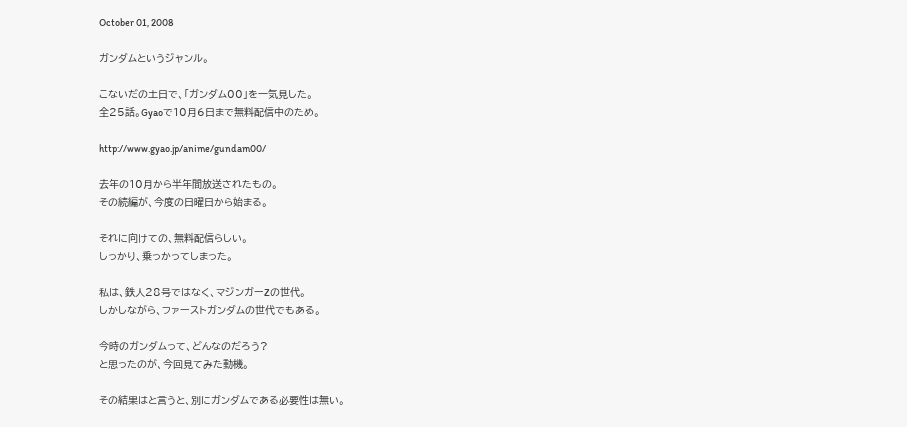October 01, 2008

ガンダムというジャンル。

こないだの土日で、「ガンダム00」を一気見した。
全25話。Gyaoで10月6日まで無料配信中のため。

http://www.gyao.jp/anime/gundam00/

去年の10月から半年間放送されたもの。
その続編が、今度の日曜日から始まる。

それに向けての、無料配信らしい。
しっかり、乗っかってしまった。

私は、鉄人28号ではなく、マジンガーZの世代。
しかしながら、ファーストガンダムの世代でもある。

今時のガンダムって、どんなのだろう?
と思ったのが、今回見てみた動機。

その結果はと言うと、別にガンダムである必要性は無い。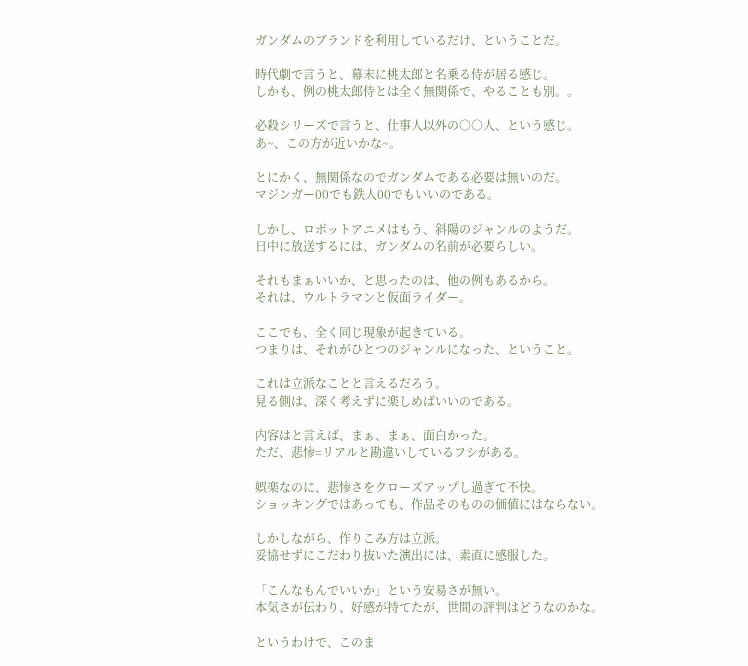ガンダムのブランドを利用しているだけ、ということだ。

時代劇で言うと、幕末に桃太郎と名乗る侍が居る感じ。
しかも、例の桃太郎侍とは全く無関係で、やることも別。。

必殺シリーズで言うと、仕事人以外の○○人、という感じ。
あ~、この方が近いかな~。

とにかく、無関係なのでガンダムである必要は無いのだ。
マジンガー00でも鉄人00でもいいのである。

しかし、ロボットアニメはもう、斜陽のジャンルのようだ。
日中に放送するには、ガンダムの名前が必要らしい。

それもまぁいいか、と思ったのは、他の例もあるから。
それは、ウルトラマンと仮面ライダー。

ここでも、全く同じ現象が起きている。
つまりは、それがひとつのジャンルになった、ということ。

これは立派なことと言えるだろう。
見る側は、深く考えずに楽しめばいいのである。

内容はと言えば、まぁ、まぁ、面白かった。
ただ、悲惨=リアルと勘違いしているフシがある。

娯楽なのに、悲惨さをクローズアップし過ぎて不快。
ショッキングではあっても、作品そのものの価値にはならない。

しかしながら、作りこみ方は立派。
妥協せずにこだわり抜いた演出には、素直に感服した。

「こんなもんでいいか」という安易さが無い。
本気さが伝わり、好感が持てたが、世間の評判はどうなのかな。

というわけで、このま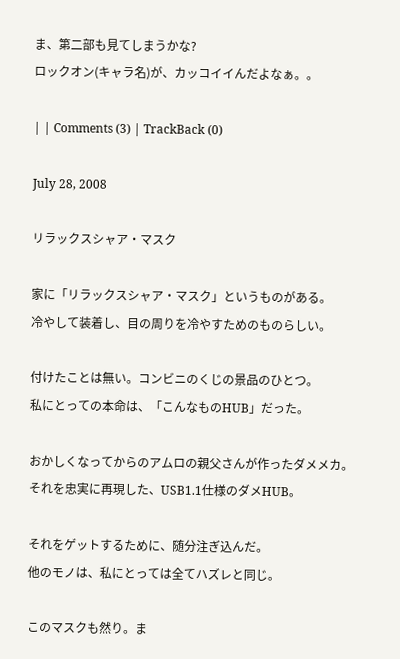ま、第二部も見てしまうかな?
ロックオン(キャラ名)が、カッコイイんだよなぁ。。

| | Comments (3) | TrackBack (0)

July 28, 2008

リラックスシャア・マスク

家に「リラックスシャア・マスク」というものがある。
冷やして装着し、目の周りを冷やすためのものらしい。

付けたことは無い。コンビニのくじの景品のひとつ。
私にとっての本命は、「こんなものHUB」だった。

おかしくなってからのアムロの親父さんが作ったダメメカ。
それを忠実に再現した、USB1.1仕様のダメHUB。

それをゲットするために、随分注ぎ込んだ。
他のモノは、私にとっては全てハズレと同じ。

このマスクも然り。ま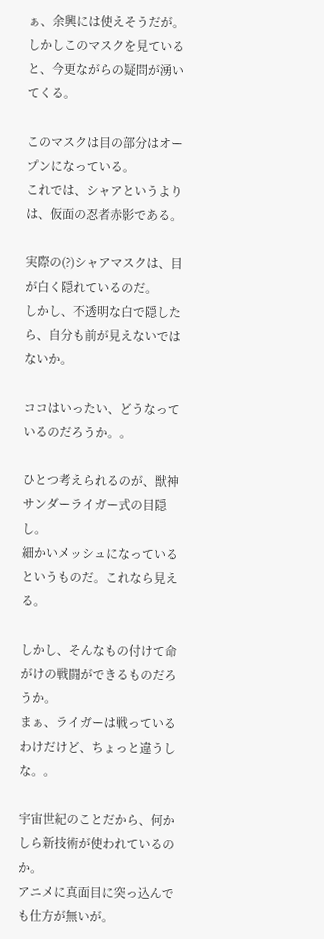ぁ、余興には使えそうだが。
しかしこのマスクを見ていると、今更ながらの疑問が湧いてくる。

このマスクは目の部分はオープンになっている。
これでは、シャアというよりは、仮面の忍者赤影である。

実際の(?)シャアマスクは、目が白く隠れているのだ。
しかし、不透明な白で隠したら、自分も前が見えないではないか。

ココはいったい、どうなっているのだろうか。。

ひとつ考えられるのが、獣神サンダーライガー式の目隠し。
細かいメッシュになっているというものだ。これなら見える。

しかし、そんなもの付けて命がけの戦闘ができるものだろうか。
まぁ、ライガーは戦っているわけだけど、ちょっと違うしな。。

宇宙世紀のことだから、何かしら新技術が使われているのか。
アニメに真面目に突っ込んでも仕方が無いが。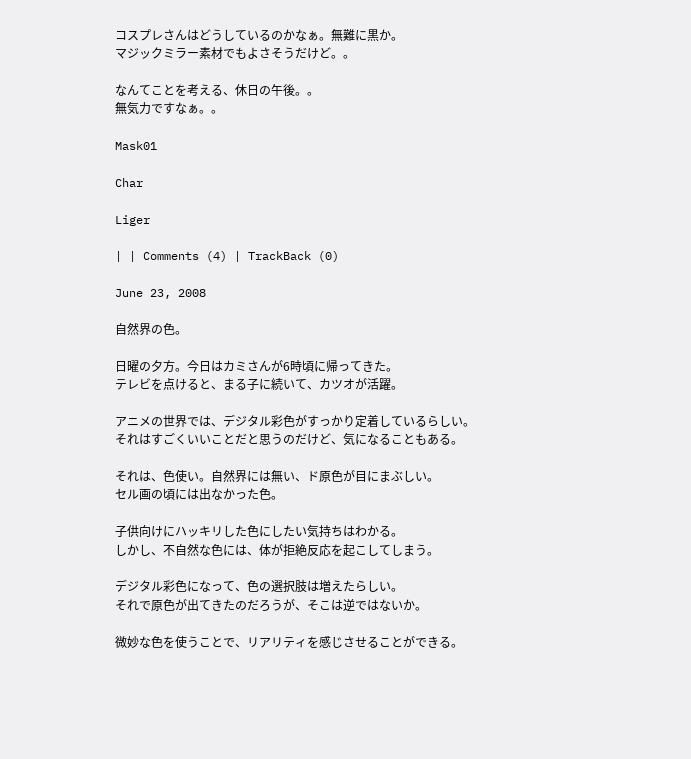コスプレさんはどうしているのかなぁ。無難に黒か。
マジックミラー素材でもよさそうだけど。。

なんてことを考える、休日の午後。。
無気力ですなぁ。。

Mask01

Char

Liger

| | Comments (4) | TrackBack (0)

June 23, 2008

自然界の色。

日曜の夕方。今日はカミさんが6時頃に帰ってきた。
テレビを点けると、まる子に続いて、カツオが活躍。

アニメの世界では、デジタル彩色がすっかり定着しているらしい。
それはすごくいいことだと思うのだけど、気になることもある。

それは、色使い。自然界には無い、ド原色が目にまぶしい。
セル画の頃には出なかった色。

子供向けにハッキリした色にしたい気持ちはわかる。
しかし、不自然な色には、体が拒絶反応を起こしてしまう。

デジタル彩色になって、色の選択肢は増えたらしい。
それで原色が出てきたのだろうが、そこは逆ではないか。

微妙な色を使うことで、リアリティを感じさせることができる。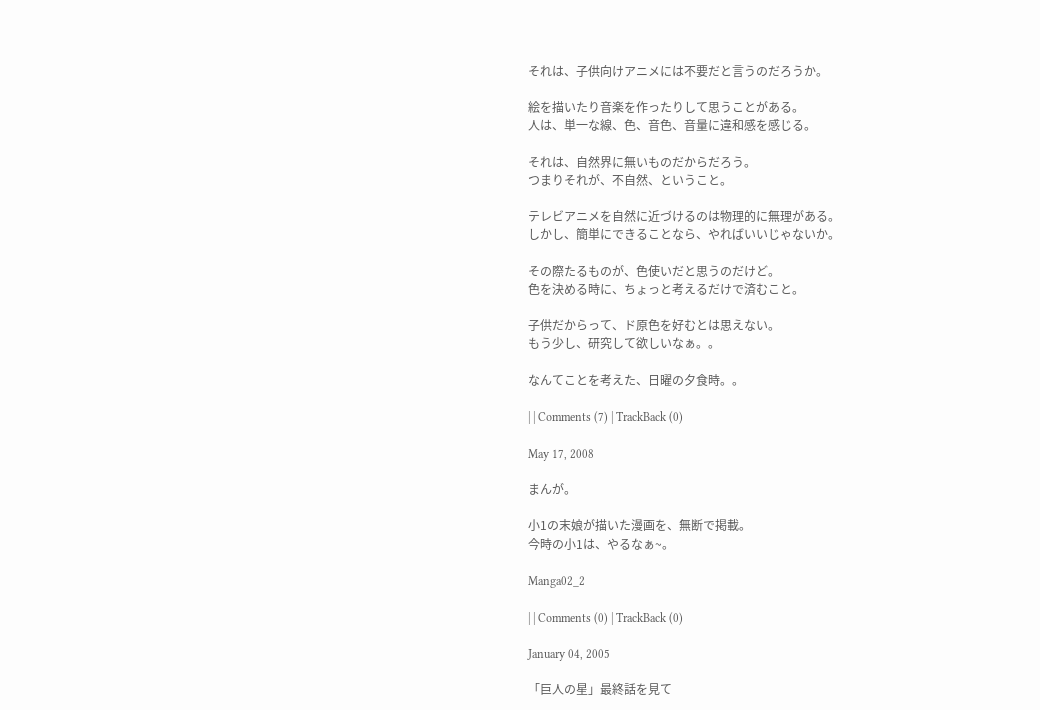それは、子供向けアニメには不要だと言うのだろうか。

絵を描いたり音楽を作ったりして思うことがある。
人は、単一な線、色、音色、音量に違和感を感じる。

それは、自然界に無いものだからだろう。
つまりそれが、不自然、ということ。

テレビアニメを自然に近づけるのは物理的に無理がある。
しかし、簡単にできることなら、やればいいじゃないか。

その際たるものが、色使いだと思うのだけど。
色を決める時に、ちょっと考えるだけで済むこと。

子供だからって、ド原色を好むとは思えない。
もう少し、研究して欲しいなぁ。。

なんてことを考えた、日曜の夕食時。。

| | Comments (7) | TrackBack (0)

May 17, 2008

まんが。

小1の末娘が描いた漫画を、無断で掲載。
今時の小1は、やるなぁ~。

Manga02_2

| | Comments (0) | TrackBack (0)

January 04, 2005

「巨人の星」最終話を見て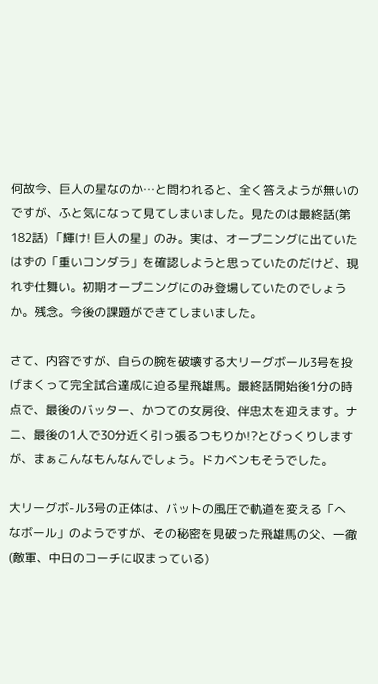何故今、巨人の星なのか…と問われると、全く答えようが無いのですが、ふと気になって見てしまいました。見たのは最終話(第182話) 「輝け! 巨人の星」のみ。実は、オープニングに出ていたはずの「重いコンダラ」を確認しようと思っていたのだけど、現れず仕舞い。初期オープニングにのみ登場していたのでしょうか。残念。今後の課題ができてしまいました。

さて、内容ですが、自らの腕を破壊する大リーグボール3号を投げまくって完全試合達成に迫る星飛雄馬。最終話開始後1分の時点で、最後のバッター、かつての女房役、伴忠太を迎えます。ナニ、最後の1人で30分近く引っ張るつもりか!?とびっくりしますが、まぁこんなもんなんでしょう。ドカベンもそうでした。

大リーグボ-ル3号の正体は、バットの風圧で軌道を変える「へなボール」のようですが、その秘密を見破った飛雄馬の父、一徹(敵軍、中日のコーチに収まっている)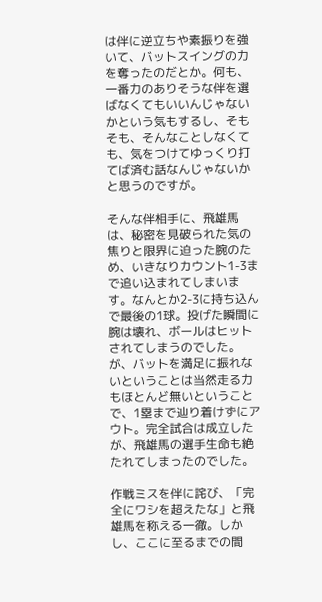は伴に逆立ちや素振りを強いて、バットスイングの力を奪ったのだとか。何も、一番力のありそうな伴を選ばなくてもいいんじゃないかという気もするし、そもそも、そんなことしなくても、気をつけてゆっくり打てば済む話なんじゃないかと思うのですが。

そんな伴相手に、飛雄馬は、秘密を見破られた気の焦りと限界に迫った腕のため、いきなりカウント1-3まで追い込まれてしまいます。なんとか2-3に持ち込んで最後の1球。投げた瞬間に腕は壊れ、ボールはヒットされてしまうのでした。が、バットを満足に振れないということは当然走る力もほとんど無いということで、1塁まで辿り着けずにアウト。完全試合は成立したが、飛雄馬の選手生命も絶たれてしまったのでした。

作戦ミスを伴に詫び、「完全にワシを超えたな」と飛雄馬を称える一徹。しかし、ここに至るまでの間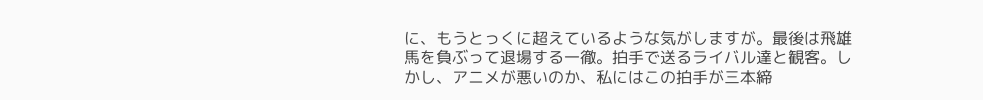に、もうとっくに超えているような気がしますが。最後は飛雄馬を負ぶって退場する一徹。拍手で送るライバル達と観客。しかし、アニメが悪いのか、私にはこの拍手が三本締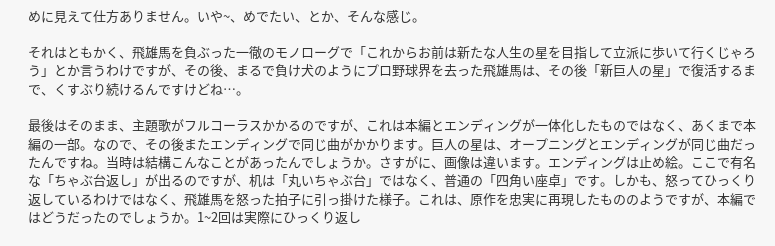めに見えて仕方ありません。いや~、めでたい、とか、そんな感じ。

それはともかく、飛雄馬を負ぶった一徹のモノローグで「これからお前は新たな人生の星を目指して立派に歩いて行くじゃろう」とか言うわけですが、その後、まるで負け犬のようにプロ野球界を去った飛雄馬は、その後「新巨人の星」で復活するまで、くすぶり続けるんですけどね…。

最後はそのまま、主題歌がフルコーラスかかるのですが、これは本編とエンディングが一体化したものではなく、あくまで本編の一部。なので、その後またエンディングで同じ曲がかかります。巨人の星は、オープニングとエンディングが同じ曲だったんですね。当時は結構こんなことがあったんでしょうか。さすがに、画像は違います。エンディングは止め絵。ここで有名な「ちゃぶ台返し」が出るのですが、机は「丸いちゃぶ台」ではなく、普通の「四角い座卓」です。しかも、怒ってひっくり返しているわけではなく、飛雄馬を怒った拍子に引っ掛けた様子。これは、原作を忠実に再現したもののようですが、本編ではどうだったのでしょうか。1~2回は実際にひっくり返し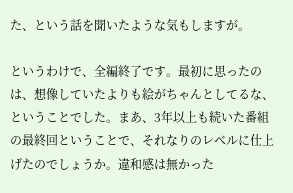た、という話を聞いたような気もしますが。

というわけで、全編終了です。最初に思ったのは、想像していたよりも絵がちゃんとしてるな、ということでした。まあ、3年以上も続いた番組の最終回ということで、それなりのレベルに仕上げたのでしょうか。違和感は無かった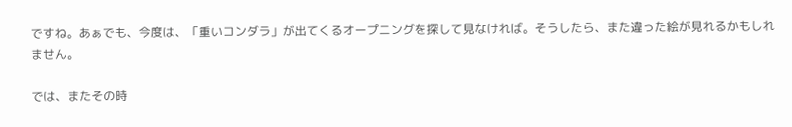ですね。あぁでも、今度は、「重いコンダラ」が出てくるオープニングを探して見なければ。そうしたら、また違った絵が見れるかもしれません。

では、またその時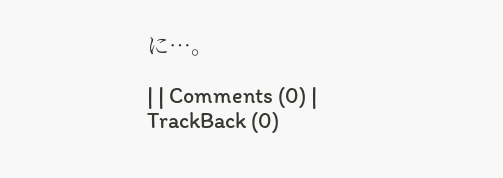に…。

| | Comments (0) | TrackBack (0)